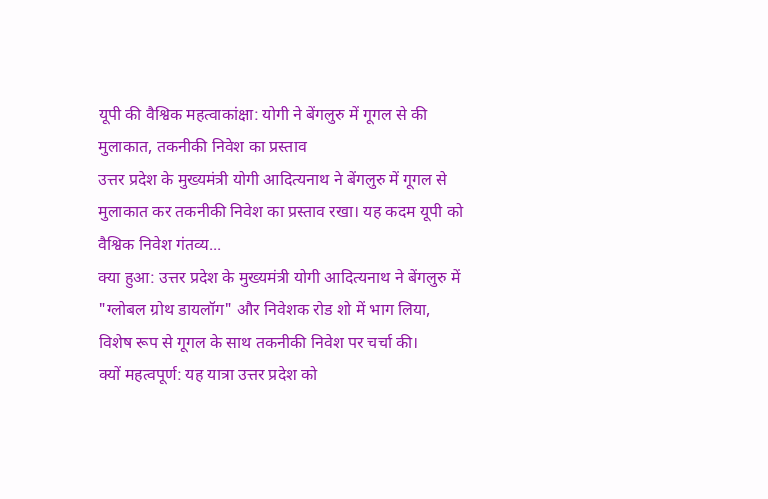यूपी की वैश्विक महत्वाकांक्षा: योगी ने बेंगलुरु में गूगल से की मुलाकात, तकनीकी निवेश का प्रस्ताव
उत्तर प्रदेश के मुख्यमंत्री योगी आदित्यनाथ ने बेंगलुरु में गूगल से मुलाकात कर तकनीकी निवेश का प्रस्ताव रखा। यह कदम यूपी को वैश्विक निवेश गंतव्य...
क्या हुआ: उत्तर प्रदेश के मुख्यमंत्री योगी आदित्यनाथ ने बेंगलुरु में "ग्लोबल ग्रोथ डायलॉग" और निवेशक रोड शो में भाग लिया, विशेष रूप से गूगल के साथ तकनीकी निवेश पर चर्चा की।
क्यों महत्वपूर्ण: यह यात्रा उत्तर प्रदेश को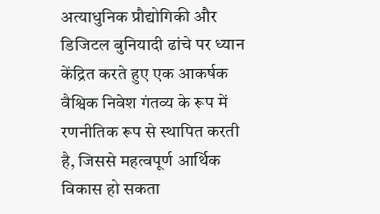अत्याधुनिक प्रौद्योगिकी और डिजिटल बुनियादी ढांचे पर ध्यान केंद्रित करते हुए एक आकर्षक वैश्विक निवेश गंतव्य के रूप में रणनीतिक रूप से स्थापित करती है, जिससे महत्वपूर्ण आर्थिक विकास हो सकता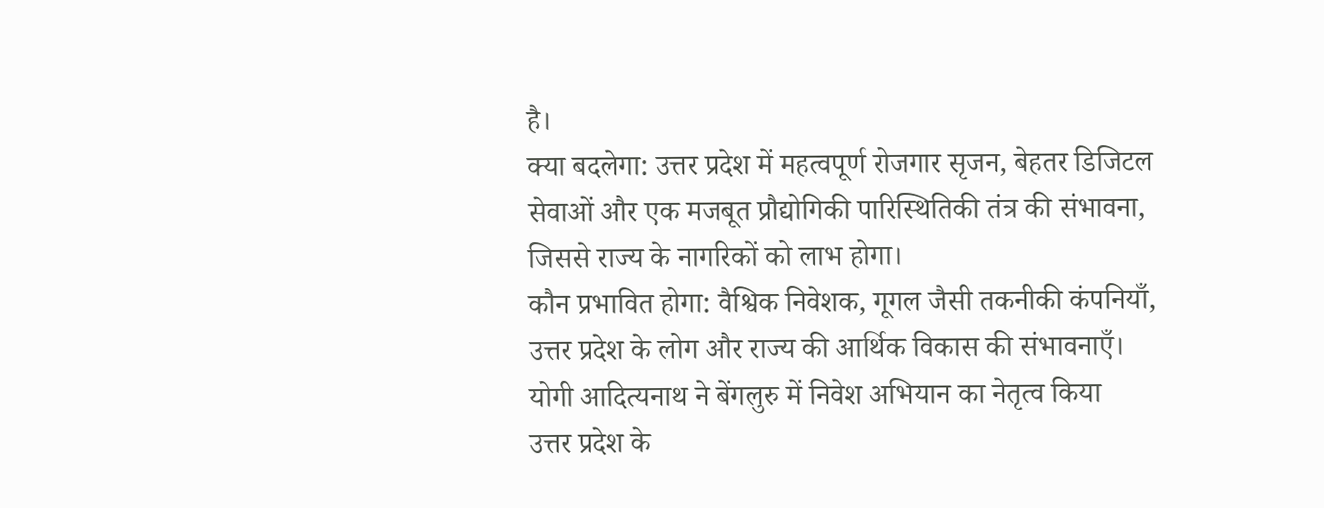है।
क्या बदलेगा: उत्तर प्रदेश में महत्वपूर्ण रोजगार सृजन, बेहतर डिजिटल सेवाओं और एक मजबूत प्रौद्योगिकी पारिस्थितिकी तंत्र की संभावना, जिससे राज्य के नागरिकों को लाभ होगा।
कौन प्रभावित होगा: वैश्विक निवेशक, गूगल जैसी तकनीकी कंपनियाँ, उत्तर प्रदेश के लोग और राज्य की आर्थिक विकास की संभावनाएँ।
योगी आदित्यनाथ ने बेंगलुरु में निवेश अभियान का नेतृत्व किया
उत्तर प्रदेश के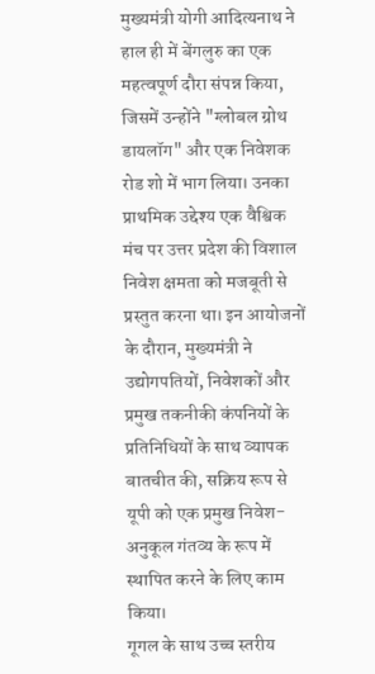मुख्यमंत्री योगी आदित्यनाथ ने हाल ही में बेंगलुरु का एक महत्वपूर्ण दौरा संपन्न किया, जिसमें उन्होंने "ग्लोबल ग्रोथ डायलॉग" और एक निवेशक रोड शो में भाग लिया। उनका प्राथमिक उद्देश्य एक वैश्विक मंच पर उत्तर प्रदेश की विशाल निवेश क्षमता को मजबूती से प्रस्तुत करना था। इन आयोजनों के दौरान, मुख्यमंत्री ने उद्योगपतियों, निवेशकों और प्रमुख तकनीकी कंपनियों के प्रतिनिधियों के साथ व्यापक बातचीत की, सक्रिय रूप से यूपी को एक प्रमुख निवेश-अनुकूल गंतव्य के रूप में स्थापित करने के लिए काम किया।
गूगल के साथ उच्च स्तरीय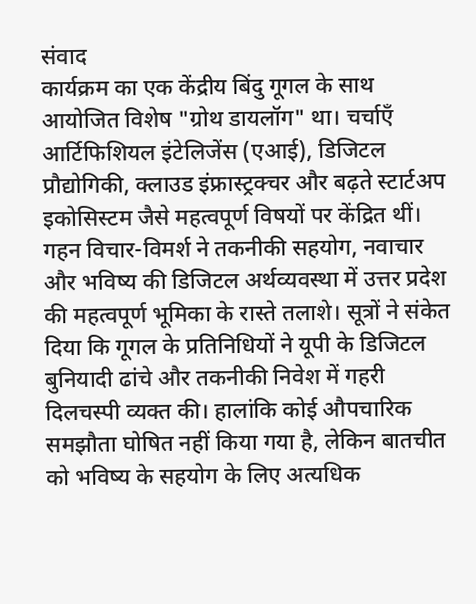संवाद
कार्यक्रम का एक केंद्रीय बिंदु गूगल के साथ आयोजित विशेष "ग्रोथ डायलॉग" था। चर्चाएँ आर्टिफिशियल इंटेलिजेंस (एआई), डिजिटल प्रौद्योगिकी, क्लाउड इंफ्रास्ट्रक्चर और बढ़ते स्टार्टअप इकोसिस्टम जैसे महत्वपूर्ण विषयों पर केंद्रित थीं। गहन विचार-विमर्श ने तकनीकी सहयोग, नवाचार और भविष्य की डिजिटल अर्थव्यवस्था में उत्तर प्रदेश की महत्वपूर्ण भूमिका के रास्ते तलाशे। सूत्रों ने संकेत दिया कि गूगल के प्रतिनिधियों ने यूपी के डिजिटल बुनियादी ढांचे और तकनीकी निवेश में गहरी दिलचस्पी व्यक्त की। हालांकि कोई औपचारिक समझौता घोषित नहीं किया गया है, लेकिन बातचीत को भविष्य के सहयोग के लिए अत्यधिक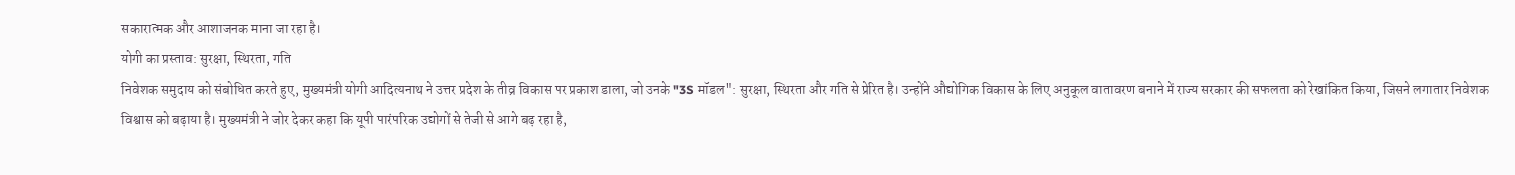सकारात्मक और आशाजनक माना जा रहा है।
योगी का प्रस्ताव: सुरक्षा, स्थिरता, गति
निवेशक समुदाय को संबोधित करते हुए, मुख्यमंत्री योगी आदित्यनाथ ने उत्तर प्रदेश के तीव्र विकास पर प्रकाश डाला, जो उनके "3S मॉडल": सुरक्षा, स्थिरता और गति से प्रेरित है। उन्होंने औद्योगिक विकास के लिए अनुकूल वातावरण बनाने में राज्य सरकार की सफलता को रेखांकित किया, जिसने लगातार निवेशक विश्वास को बढ़ाया है। मुख्यमंत्री ने जोर देकर कहा कि यूपी पारंपरिक उद्योगों से तेजी से आगे बढ़ रहा है,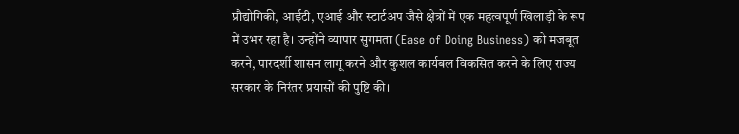प्रौद्योगिकी, आईटी, एआई और स्टार्टअप जैसे क्षेत्रों में एक महत्वपूर्ण खिलाड़ी के रूप में उभर रहा है। उन्होंने व्यापार सुगमता (Ease of Doing Business) को मजबूत करने, पारदर्शी शासन लागू करने और कुशल कार्यबल विकसित करने के लिए राज्य सरकार के निरंतर प्रयासों की पुष्टि की।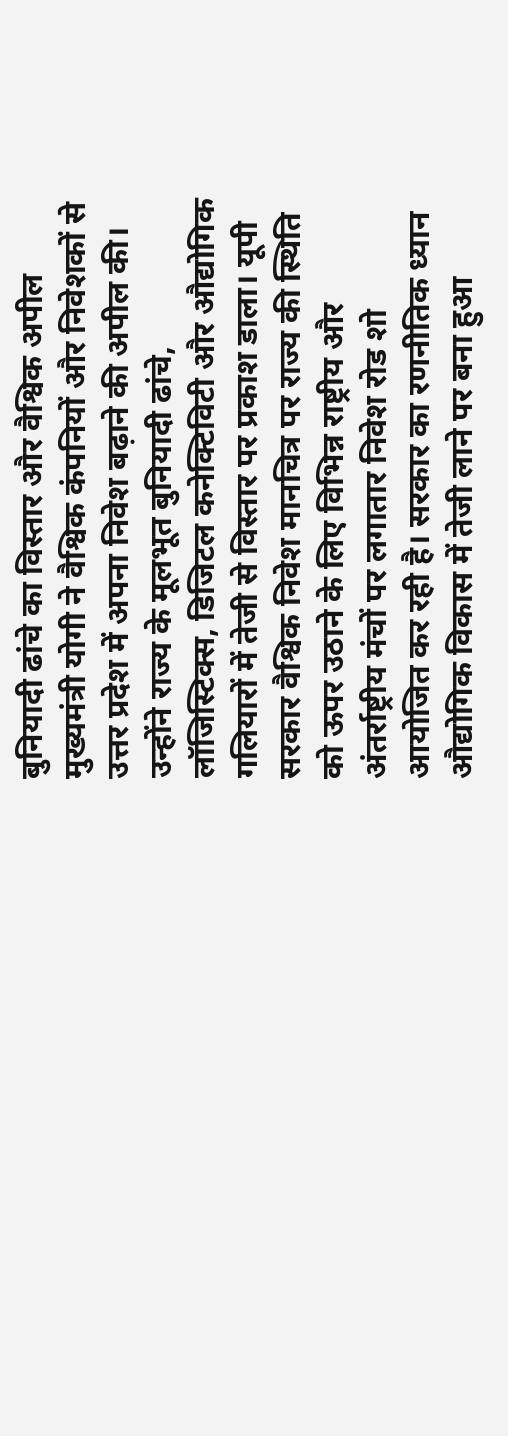बुनियादी ढांचे का विस्तार और वैश्विक अपील
मुख्यमंत्री योगी ने वैश्विक कंपनियों और निवेशकों से उत्तर प्रदेश में अपना निवेश बढ़ाने की अपील की। उन्होंने राज्य के मूलभूत बुनियादी ढांचे, लॉजिस्टिक्स, डिजिटल कनेक्टिविटी और औद्योगिक गलियारों में तेजी से विस्तार पर प्रकाश डाला। यूपी सरकार वैश्विक निवेश मानचित्र पर राज्य की स्थिति को ऊपर उठाने के लिए विभिन्न राष्ट्रीय और अंतर्राष्ट्रीय मंचों पर लगातार निवेश रोड शो आयोजित कर रही है। सरकार का रणनीतिक ध्यान औद्योगिक विकास में तेजी लाने पर बना हुआ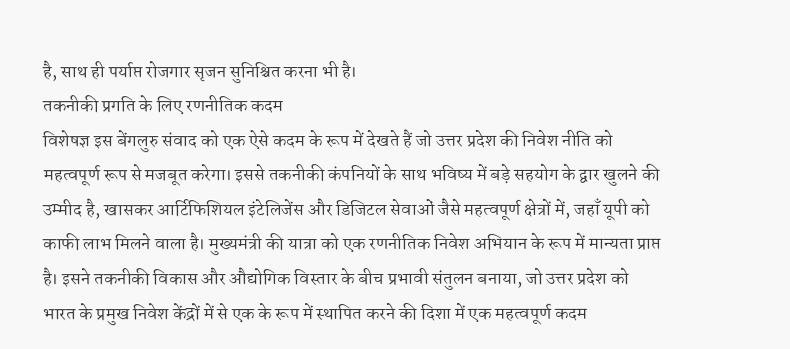है, साथ ही पर्याप्त रोजगार सृजन सुनिश्चित करना भी है।
तकनीकी प्रगति के लिए रणनीतिक कदम
विशेषज्ञ इस बेंगलुरु संवाद को एक ऐसे कदम के रूप में देखते हैं जो उत्तर प्रदेश की निवेश नीति को महत्वपूर्ण रूप से मजबूत करेगा। इससे तकनीकी कंपनियों के साथ भविष्य में बड़े सहयोग के द्वार खुलने की उम्मीद है, खासकर आर्टिफिशियल इंटेलिजेंस और डिजिटल सेवाओं जैसे महत्वपूर्ण क्षेत्रों में, जहाँ यूपी को काफी लाभ मिलने वाला है। मुख्यमंत्री की यात्रा को एक रणनीतिक निवेश अभियान के रूप में मान्यता प्राप्त है। इसने तकनीकी विकास और औद्योगिक विस्तार के बीच प्रभावी संतुलन बनाया, जो उत्तर प्रदेश को भारत के प्रमुख निवेश केंद्रों में से एक के रूप में स्थापित करने की दिशा में एक महत्वपूर्ण कदम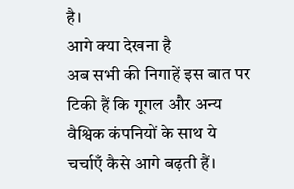है।
आगे क्या देखना है
अब सभी की निगाहें इस बात पर टिकी हैं कि गूगल और अन्य वैश्विक कंपनियों के साथ ये चर्चाएँ कैसे आगे बढ़ती हैं।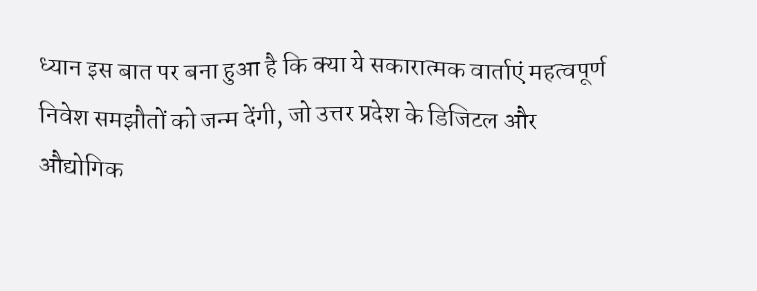ध्यान इस बात पर बना हुआ है कि क्या ये सकारात्मक वार्ताएं महत्वपूर्ण निवेश समझौतों को जन्म देंगी, जो उत्तर प्रदेश के डिजिटल और औद्योगिक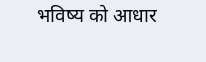भविष्य को आधार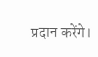प्रदान करेंगे।